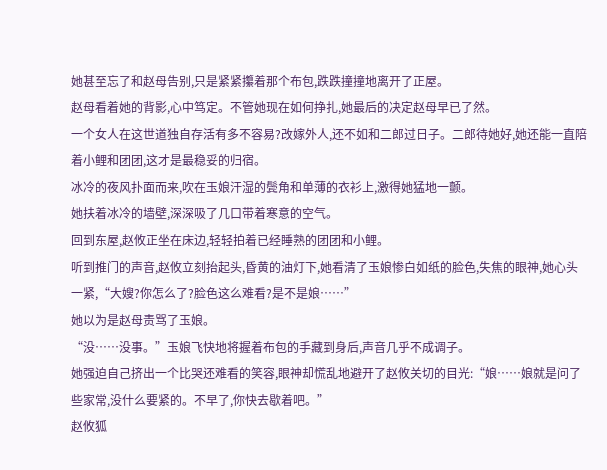她甚至忘了和赵母告别,只是紧紧攥着那个布包,跌跌撞撞地离开了正屋。
赵母看着她的背影,心中笃定。不管她现在如何挣扎,她最后的决定赵母早已了然。
一个女人在这世道独自存活有多不容易?改嫁外人,还不如和二郎过日子。二郎待她好,她还能一直陪着小鲤和团团,这才是最稳妥的归宿。
冰冷的夜风扑面而来,吹在玉娘汗湿的鬓角和单薄的衣衫上,激得她猛地一颤。
她扶着冰冷的墙壁,深深吸了几口带着寒意的空气。
回到东屋,赵攸正坐在床边,轻轻拍着已经睡熟的团团和小鲤。
听到推门的声音,赵攸立刻抬起头,昏黄的油灯下,她看清了玉娘惨白如纸的脸色,失焦的眼神,她心头一紧,“大嫂?你怎么了?脸色这么难看?是不是娘……”
她以为是赵母责骂了玉娘。
“没……没事。”玉娘飞快地将握着布包的手藏到身后,声音几乎不成调子。
她强迫自己挤出一个比哭还难看的笑容,眼神却慌乱地避开了赵攸关切的目光:“娘……娘就是问了些家常,没什么要紧的。不早了,你快去歇着吧。”
赵攸狐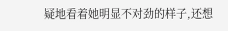疑地看着她明显不对劲的样子,还想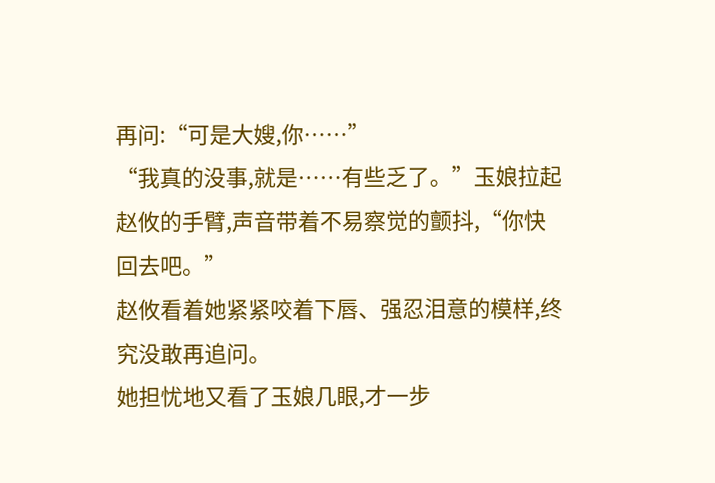再问:“可是大嫂,你……”
“我真的没事,就是……有些乏了。”玉娘拉起赵攸的手臂,声音带着不易察觉的颤抖,“你快回去吧。”
赵攸看着她紧紧咬着下唇、强忍泪意的模样,终究没敢再追问。
她担忧地又看了玉娘几眼,才一步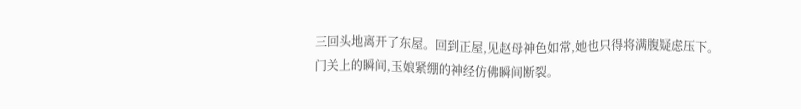三回头地离开了东屋。回到正屋,见赵母神色如常,她也只得将满腹疑虑压下。
门关上的瞬间,玉娘紧绷的神经仿佛瞬间断裂。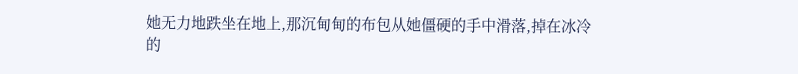她无力地跌坐在地上,那沉甸甸的布包从她僵硬的手中滑落,掉在冰冷的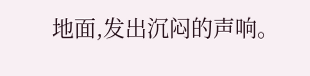地面,发出沉闷的声响。